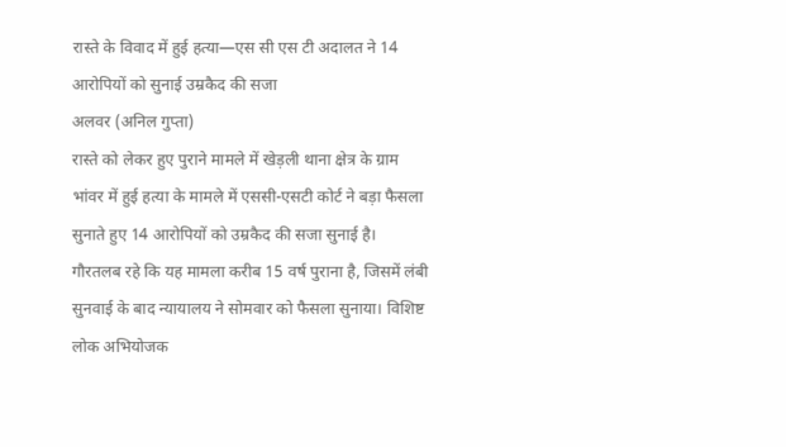रास्ते के विवाद में हुई हत्या—एस सी एस टी अदालत ने 14 आरोपियों को सुनाई उम्रकैद की सजा
अलवर (अनिल गुप्ता)
रास्ते को लेकर हुए पुराने मामले में खेड़ली थाना क्षेत्र के ग्राम भांवर में हुई हत्या के मामले में एससी-एसटी कोर्ट ने बड़ा फैसला सुनाते हुए 14 आरोपियों को उम्रकैद की सजा सुनाई है।
गौरतलब रहे कि यह मामला करीब 15 वर्ष पुराना है, जिसमें लंबी सुनवाई के बाद न्यायालय ने सोमवार को फैसला सुनाया। विशिष्ट लोक अभियोजक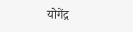योगेंद्र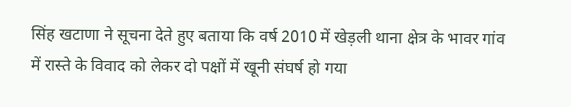सिंह खटाणा ने सूचना देते हुए बताया कि वर्ष 2010 में खेड़ली थाना क्षेत्र के भावर गांव में रास्ते के विवाद को लेकर दो पक्षों में खूनी संघर्ष हो गया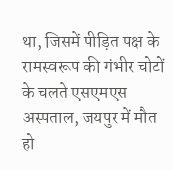था, जिसमें पीड़ित पक्ष के रामस्वरूप की गंभीर चोटों के चलते एसएमएस अस्पताल, जयपुर में मौत हो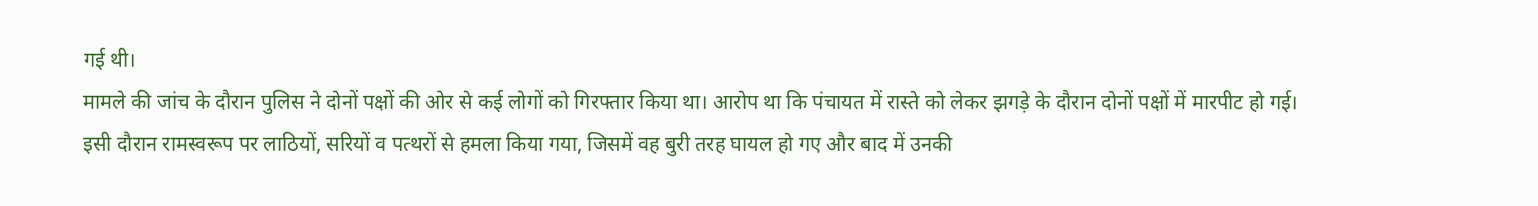गई थी।
मामले की जांच के दौरान पुलिस ने दोनों पक्षों की ओर से कई लोगों को गिरफ्तार किया था। आरोप था कि पंचायत में रास्ते को लेकर झगड़े के दौरान दोनों पक्षों में मारपीट हो गई। इसी दौरान रामस्वरूप पर लाठियों, सरियों व पत्थरों से हमला किया गया, जिसमें वह बुरी तरह घायल हो गए और बाद में उनकी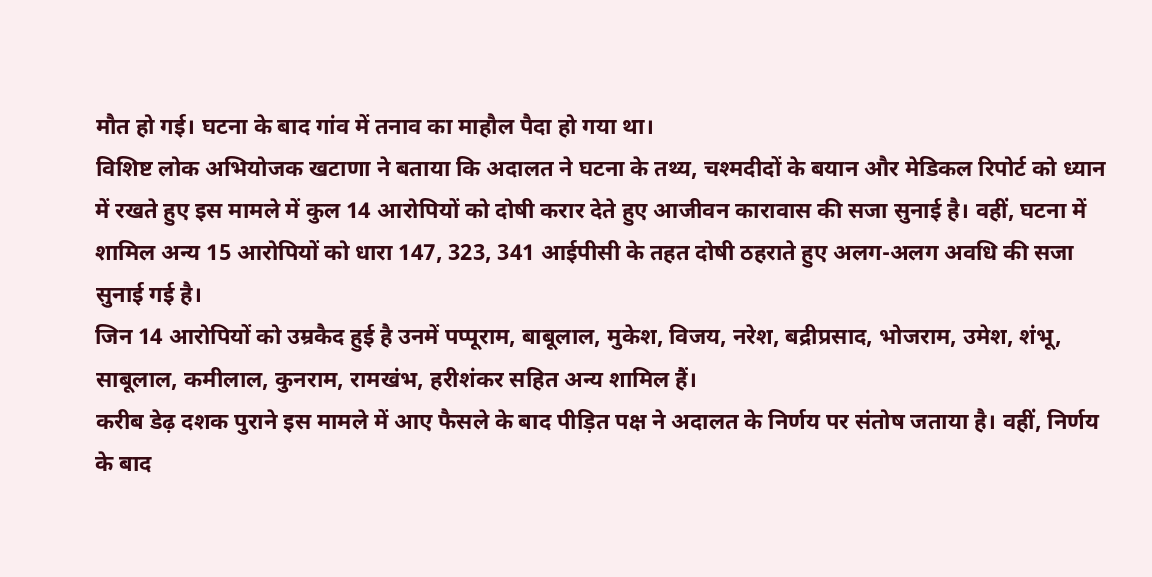मौत हो गई। घटना के बाद गांव में तनाव का माहौल पैदा हो गया था।
विशिष्ट लोक अभियोजक खटाणा ने बताया कि अदालत ने घटना के तथ्य, चश्मदीदों के बयान और मेडिकल रिपोर्ट को ध्यान में रखते हुए इस मामले में कुल 14 आरोपियों को दोषी करार देते हुए आजीवन कारावास की सजा सुनाई है। वहीं, घटना में शामिल अन्य 15 आरोपियों को धारा 147, 323, 341 आईपीसी के तहत दोषी ठहराते हुए अलग-अलग अवधि की सजा सुनाई गई है।
जिन 14 आरोपियों को उम्रकैद हुई है उनमें पप्पूराम, बाबूलाल, मुकेश, विजय, नरेश, बद्रीप्रसाद, भोजराम, उमेश, शंभू, साबूलाल, कमीलाल, कुनराम, रामखंभ, हरीशंकर सहित अन्य शामिल हैं।
करीब डेढ़ दशक पुराने इस मामले में आए फैसले के बाद पीड़ित पक्ष ने अदालत के निर्णय पर संतोष जताया है। वहीं, निर्णय के बाद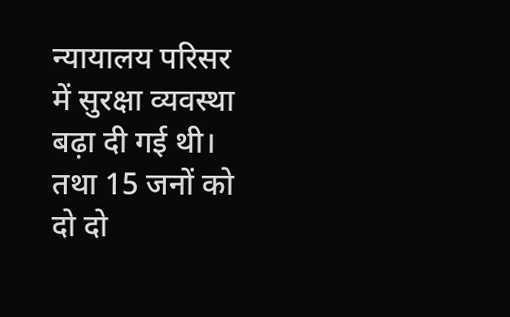न्यायालय परिसर में सुरक्षा व्यवस्था बढ़ा दी गई थी। तथा 15 जनों को दो दो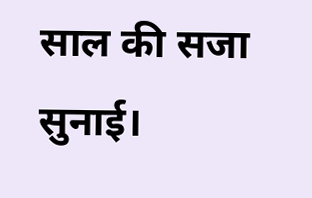साल की सजा सुनाई।